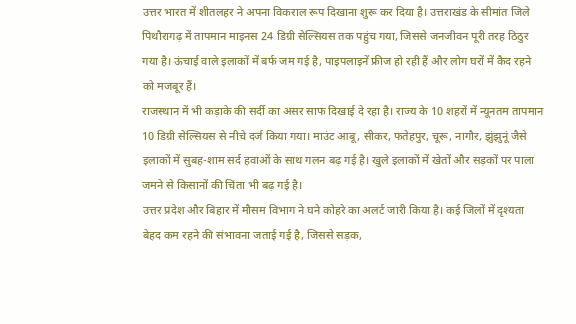उत्तर भारत में शीतलहर ने अपना विकराल रूप दिखाना शुरू कर दिया है। उत्तराखंड के सीमांत जिले पिथौरागढ़ में तापमान माइनस 24 डिग्री सेल्सियस तक पहुंच गया, जिससे जनजीवन पूरी तरह ठिठुर गया है। ऊंचाई वाले इलाकों में बर्फ जम गई है, पाइपलाइनें फ्रीज हो रही हैं और लोग घरों में कैद रहने को मजबूर हैं।
राजस्थान में भी कड़ाके की सर्दी का असर साफ दिखाई दे रहा है। राज्य के 10 शहरों में न्यूनतम तापमान 10 डिग्री सेल्सियस से नीचे दर्ज किया गया। माउंट आबू, सीकर, फतेहपुर, चूरू, नागौर, झुंझुनूं जैसे इलाकों में सुबह-शाम सर्द हवाओं के साथ गलन बढ़ गई है। खुले इलाकों में खेतों और सड़कों पर पाला जमने से किसानों की चिंता भी बढ़ गई है।
उत्तर प्रदेश और बिहार में मौसम विभाग ने घने कोहरे का अलर्ट जारी किया है। कई जिलों में दृश्यता बेहद कम रहने की संभावना जताई गई है, जिससे सड़क,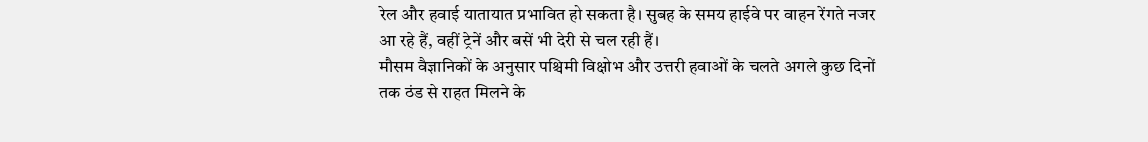रेल और हवाई यातायात प्रभावित हो सकता है। सुबह के समय हाईवे पर वाहन रेंगते नजर आ रहे हैं, वहीं ट्रेनें और बसें भी देरी से चल रही हैं।
मौसम वैज्ञानिकों के अनुसार पश्चिमी विक्षोभ और उत्तरी हवाओं के चलते अगले कुछ दिनों तक ठंड से राहत मिलने के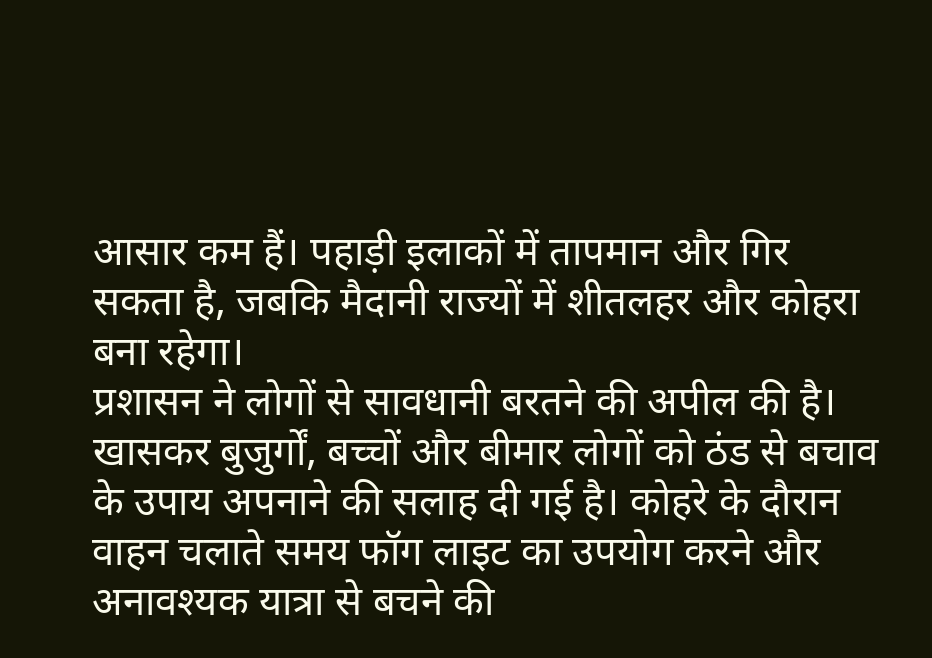आसार कम हैं। पहाड़ी इलाकों में तापमान और गिर सकता है, जबकि मैदानी राज्यों में शीतलहर और कोहरा बना रहेगा।
प्रशासन ने लोगों से सावधानी बरतने की अपील की है। खासकर बुजुर्गों, बच्चों और बीमार लोगों को ठंड से बचाव के उपाय अपनाने की सलाह दी गई है। कोहरे के दौरान वाहन चलाते समय फॉग लाइट का उपयोग करने और अनावश्यक यात्रा से बचने की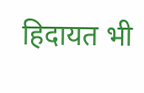हिदायत भी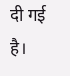दी गई है।